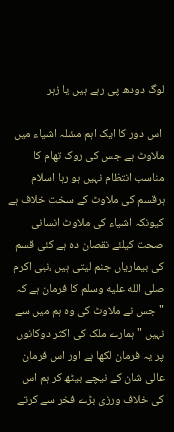لوگ دودھ پی رہے ہیں یا زہر

 اس دور کا ایک اہم مسٔلہ اشیاء میں ملاوٹ ہے جس کی روک تھام کا مناسب انتظام نہیں ہو رہا اسلام ہرقسم کی ملاوٹ کے سخت خلاف ہے کیونکہ اشیاء کی ملاوٹ انسانی صحت کیلئے نقصان دہ ہے کئی قسم کی بیماریاں جنم لیتی ہیں ،نبی اکرم صلى الله عليه وسلم کا فرمان ہے کہ "جس نے ملاوٹ کی وہ ہم میں سے نہیں "ہمارے ملک کی اکثر دوکانوں پر یہ فرمان لکھا ہے اور اس فرمان عالی شان کے نیچے بیٹھ کر ہم اس کی خلاف ورزی بڑے فخر سے کرتے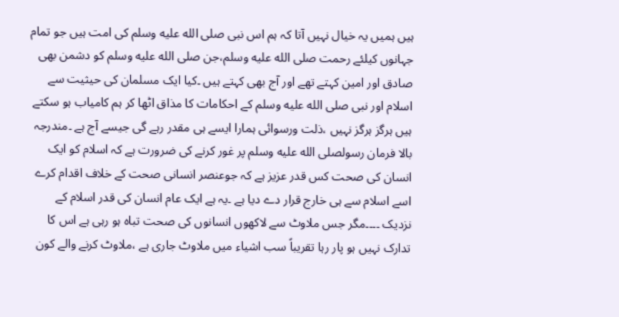ہیں ہمیں یہ خیال نہیں آتا کہ ہم اس نبی صلى الله عليه وسلم کی امت ہیں جو تمام جہانوں کیلئے رحمت صلى الله عليه وسلم،جن صلى الله عليه وسلم کو دشمن بھی صادق اور امین کہتے تھے اور آج بھی کہتے ہیں ۔کیا ایک مسلمان کی حیثیت سے اسلام اور نبی صلى الله عليه وسلم کے احکامات کا مذاق اٹھا کر ہم کامیاب ہو سکتے ہیں ہرگز ہرگز نہیں ،ذلت ورسوائی ہمارا ایسے ہی مقدر رہے گی جیسے آج ہے ۔مندرجہ بالا فرمان رسولصلى الله عليه وسلم پر غور کرنے کی ضرورت ہے کہ اسلام کو ایک انسان کی صحت کس قدر عزیز ہے کہ جوعنصر انسانی صحت کے خلاف اقدام کرے اسے اسلام سے ہی خارج قرار دے دیا ہے ۔یہ ہے ایک عام انسان کی قدر اسلام کے نزدیک ۔۔۔۔مگر جس ملاوٹ سے لاکھوں انسانوں کی صحت تباہ ہو رہی ہے اس کا تدارک نہیں ہو پار رہا تقریباً سب اشیاء میں ملاوٹ جاری ہے ،ملاوٹ کرنے والے کون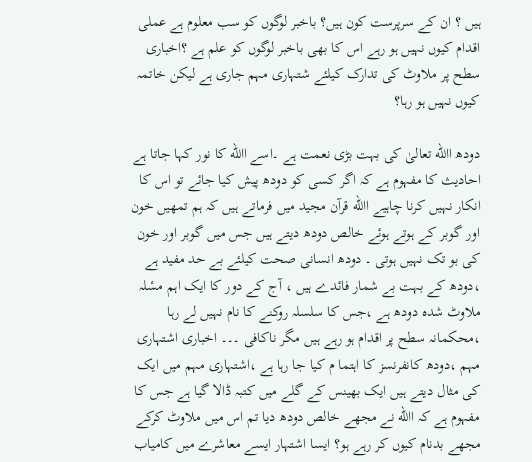ہیں ؟ ان کے سرپرست کون ہیں؟ باخبر لوگوں کو سب معلوم ہے عملی اقدام کیوں نہیں ہو رہے اس کا بھی باخبر لوگوں کو علم ہے ؟اخباری سطح پر ملاوٹ کی تدارک کیلئے شتہاری مہم جاری ہے لیکن خاتمہ کیوں نہیں ہو رہا؟

دودھ االله تعالیٰ کی بہت بڑی نعمت ہے ۔اسے االله کا نور کہا جاتا ہے احادیث کا مفہوم ہے کہ اگر کسی کو دودھ پیش کیا جائے تو اس کا انکار نہیں کرنا چاہیے االله قرآن مجید میں فرماتے ہیں کہ ہم تمھیں خون اور گوبر کے ہوتے ہوئے خالص دودھ دیتے ہیں جس میں گوبر اور خون کی بو تک نہیں ہوتی ۔ دودھ انسانی صحت کیلئے بے حد مفید ہے ،دودھ کے بہت بے شمار فائدے ہیں ، آج کے دور کا ایک اہم مسٔلہ ملاوٹ شدہ دودھ ہے ،جس کا سلسلہ روکنے کا نام نہیں لے رہا ،محکمانہ سطح پر اقدام ہو رہے ہیں مگر ناکافی ۔۔۔ اخباری اشتہاری مہم ،دودھ کانفرنسز کا اہتما م کیا جا رہا ہے ،اشتہاری مہم میں ایک کی مثال دیتے ہیں ایک بھینس کے گلے میں کتبہ ڈالا گیا ہے جس کا مفہوم ہے کہ االله نے مجھے خالص دودھ دیا تم اس میں ملاوٹ کرکے مجھے بدنام کیوں کر رہے ہو؟ ایسا اشتہار ایسے معاشرے میں کامیاب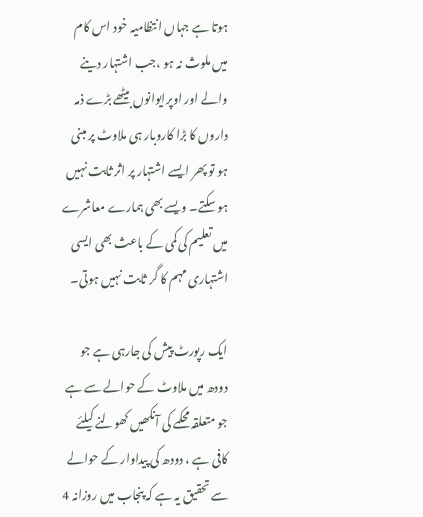ہوتا ہے جہاں انتظامیہ خود اس کام میں ملوث نہ ہو ،جب اشتہار دینے والے اور اوپرایوانوں بیٹھے بڑے ذمہ داروں کا بڑا کاروبار ہی ملاوٹ پر مبنی ہو تو پھر ایسے اشتہار پر اثر ثابت نہیں ہو سکتے۔ ویسے بھی ہمارے معاشرے میں تعلیم کی کمی کے باعث بھی ایسی اشتہاری مہم کا گر ثابت نہیں ہوتی۔

ایک رپورٹ پیش کی جارہی ہے جو دودھ میں ملاوٹ کے حوالے سے ہے جو متعلقہ محکمے کی آنکھیں کھولنے کیلئے کافی ہے ، دودھ کی پیداوار کے حوالے سے تحقیق یہ ہے کہ پنجاب میں روزانہ 4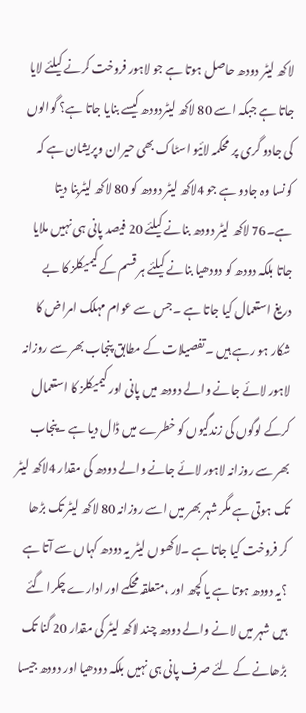لاکھ لیٹر دودھ حاصل ہوتا ہے جو لاہور فروخت کرنے کیلئے لایا جاتا ہے جبکہ اسے 80 لاکھ لیٹردودھ کیسے بنایا جاتا ہے؟ گوالوں کی جادو گری پر محکمہ لائیو اسٹاک بھی حیران وپریشان ہے کہ کونسا وہ جادو ہے جو 4لاکھ لیٹر دودھ کو 80 لاکھ لیٹربنا دیتا ہے۔76 لاکھ لیٹر دودھ بنانے کیلئے 20 فیصد پانی ہی نہیں ملایا جاتا بلکہ دودھ کو دودھیا بنانے کیلئے ہر قسم کے کیمیکلز کا بے دریغ استعمال کیا جاتا ہے ۔جس سے عوام مہلک امراض کا شکار ہو رہے ہیں ۔تفصیلات کے مطابق پنجاب بھر سے روزانہ لاہور لائے جانے والے دودھ میں پانی اور کیمیکلز کا استعمال کرکے لوگوں کی زندگیوں کو خطرے میں ڈال دیا ہے ۔پنجاب بھر سے روزانہ لاہور لائے جانے والے دودھ کی مقدار 4لاکھ لیٹر تک ہوتی ہے مگر شہر بھر میں اسے روزانہ 80 لاکھ لیٹر تک بڑھا کر فروخت کیا جاتا ہے ۔لاکھوں لیٹر یہ دودھ کہاں سے آتا ہے ؟یہ دودھ ہوتا ہے یا کچھ اور ،متعلقہ محکمے اور ادارے چکرا گئے ہیں شہر میں لانے والے دودھ چند لاکھ لیٹر کی مقدار 20 گنا تک بڑھانے کے لئے صرف پانی ہی نہیں بلکہ دودھیا اور دودھ جیسا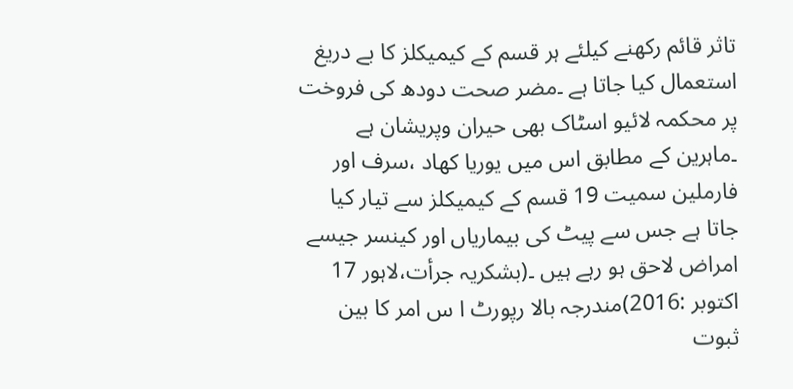تاثر قائم رکھنے کیلئے ہر قسم کے کیمیکلز کا بے دریغ استعمال کیا جاتا ہے ۔مضر صحت دودھ کی فروخت پر محکمہ لائیو اسٹاک بھی حیران وپریشان ہے ۔ماہرین کے مطابق اس میں یوریا کھاد ،سرف اور فارملین سمیت 19 قسم کے کیمیکلز سے تیار کیا جاتا ہے جس سے پیٹ کی بیماریاں اور کینسر جیسے امراض لاحق ہو رہے ہیں ۔(بشکریہ جرأت،لاہور 17 اکتوبر :2016)مندرجہ بالا رپورٹ ا س امر کا بین ثبوت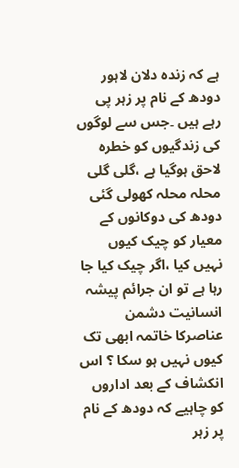ہے کہ زندہ دلان لاہور دودھ کے نام پر زہر پی رہے ہیں ۔جس سے لوگوں کی زندگیوں کو خطرہ لاحق ہوگیا ہے ،گلی گلی محلہ محلہ کھولی گئی دودھ کی دوکانوں کے معیار کو چیک کیوں نہیں کیا ،اگر چیک کیا جا رہا ہے تو ان جرائم پیشہ انسانیت دشمن عناصرکا خاتمہ ابھی تک کیوں نہیں ہو سکا ؟ اس انکشاف کے بعد اداروں کو چاہیے کہ دودھ کے نام پر زہر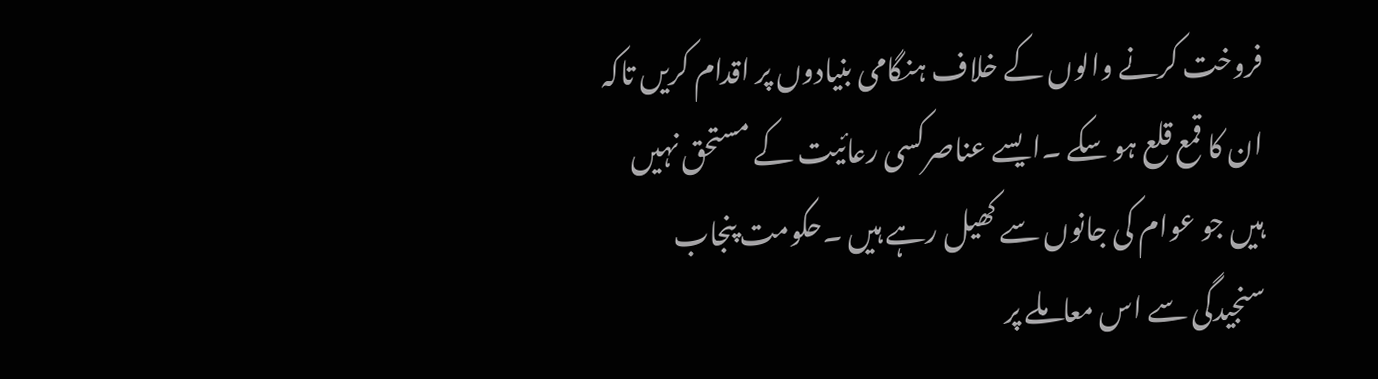فروخت کرنے والوں کے خلاف ہنگامی بنیادوں پر اقدام کریں تاکہ ان کا قمع قلع ہو سکے ۔ایسے عناصرکسی رعائیت کے مستحق نہیں ہیں جو عوام کی جانوں سے کھیل رہے ہیں ۔حکومت پنجاب سنجیدگی سے اس معاملے پر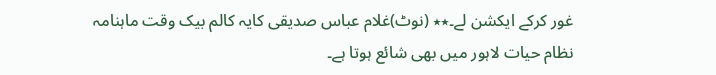غور کرکے ایکشن لے۔٭٭ (نوٹ)غلام عباس صدیقی کایہ کالم بیک وقت ماہنامہ نظام حیات لاہور میں بھی شائع ہوتا ہے۔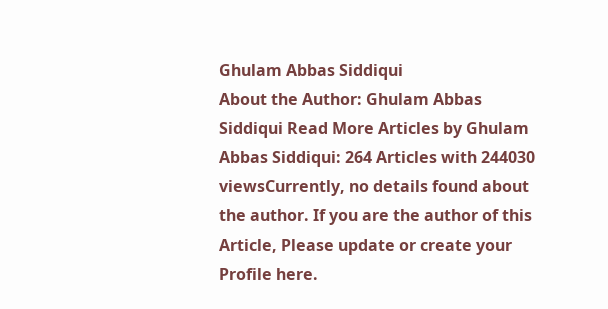Ghulam Abbas Siddiqui
About the Author: Ghulam Abbas Siddiqui Read More Articles by Ghulam Abbas Siddiqui: 264 Articles with 244030 viewsCurrently, no details found about the author. If you are the author of this Article, Please update or create your Profile here.